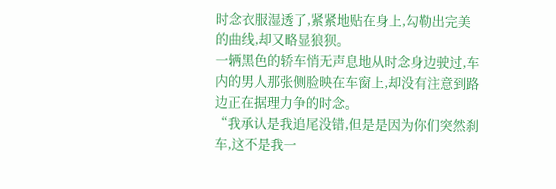时念衣服湿透了,紧紧地贴在身上,勾勒出完美的曲线,却又略显狼狈。
一辆黑色的轿车悄无声息地从时念身边驶过,车内的男人那张侧脸映在车窗上,却没有注意到路边正在据理力争的时念。
“我承认是我追尾没错,但是是因为你们突然刹车,这不是我一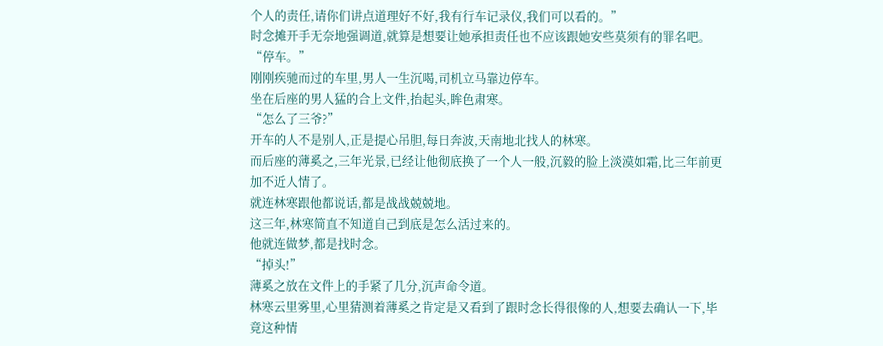个人的责任,请你们讲点道理好不好,我有行车记录仪,我们可以看的。”
时念摊开手无奈地强调道,就算是想要让她承担责任也不应该跟她安些莫须有的罪名吧。
“停车。”
刚刚疾驰而过的车里,男人一生沉喝,司机立马靠边停车。
坐在后座的男人猛的合上文件,抬起头,眸色肃寒。
“怎么了三爷?”
开车的人不是别人,正是提心吊胆,每日奔波,天南地北找人的林寒。
而后座的薄奚之,三年光景,已经让他彻底换了一个人一般,沉毅的脸上淡漠如霜,比三年前更加不近人情了。
就连林寒跟他都说话,都是战战兢兢地。
这三年,林寒简直不知道自己到底是怎么活过来的。
他就连做梦,都是找时念。
“掉头!”
薄奚之放在文件上的手紧了几分,沉声命令道。
林寒云里雾里,心里猜测着薄奚之肯定是又看到了跟时念长得很像的人,想要去确认一下,毕竟这种情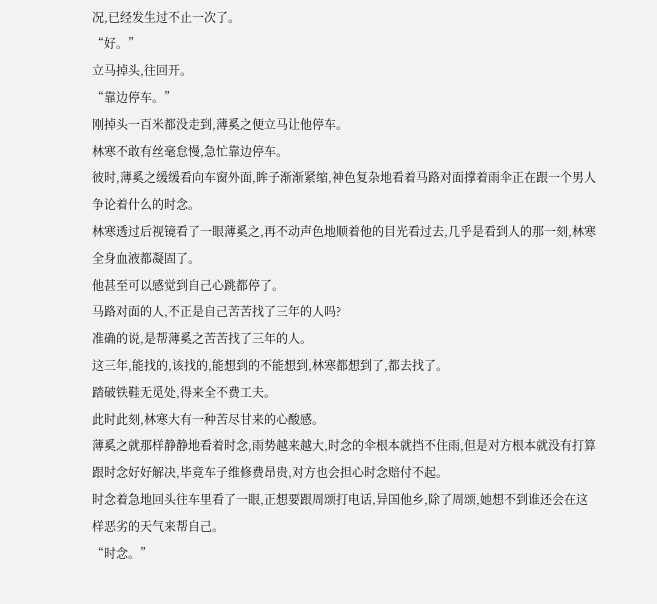况,已经发生过不止一次了。
“好。”
立马掉头,往回开。
“靠边停车。”
刚掉头一百米都没走到,薄奚之便立马让他停车。
林寒不敢有丝毫怠慢,急忙靠边停车。
彼时,薄奚之缓缓看向车窗外面,眸子渐渐紧缩,神色复杂地看着马路对面撑着雨伞正在跟一个男人争论着什么的时念。
林寒透过后视镜看了一眼薄奚之,再不动声色地顺着他的目光看过去,几乎是看到人的那一刻,林寒全身血液都凝固了。
他甚至可以感觉到自己心跳都停了。
马路对面的人,不正是自己苦苦找了三年的人吗?
准确的说,是帮薄奚之苦苦找了三年的人。
这三年,能找的,该找的,能想到的不能想到,林寒都想到了,都去找了。
踏破铁鞋无觅处,得来全不费工夫。
此时此刻,林寒大有一种苦尽甘来的心酸感。
薄奚之就那样静静地看着时念,雨势越来越大,时念的伞根本就挡不住雨,但是对方根本就没有打算跟时念好好解决,毕竟车子维修费昂贵,对方也会担心时念赔付不起。
时念着急地回头往车里看了一眼,正想要跟周颂打电话,异国他乡,除了周颂,她想不到谁还会在这样恶劣的天气来帮自己。
“时念。”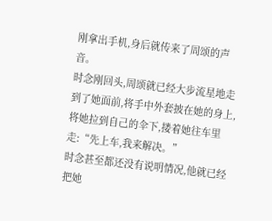刚拿出手机,身后就传来了周颂的声音。
时念刚回头,周颂就已经大步流星地走到了她面前,将手中外套披在她的身上,将她拉到自己的伞下,搂着她往车里走:“先上车,我来解决。”
时念甚至都还没有说明情况,他就已经把她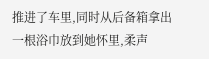推进了车里,同时从后备箱拿出一根浴巾放到她怀里,柔声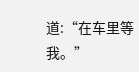道:“在车里等我。”